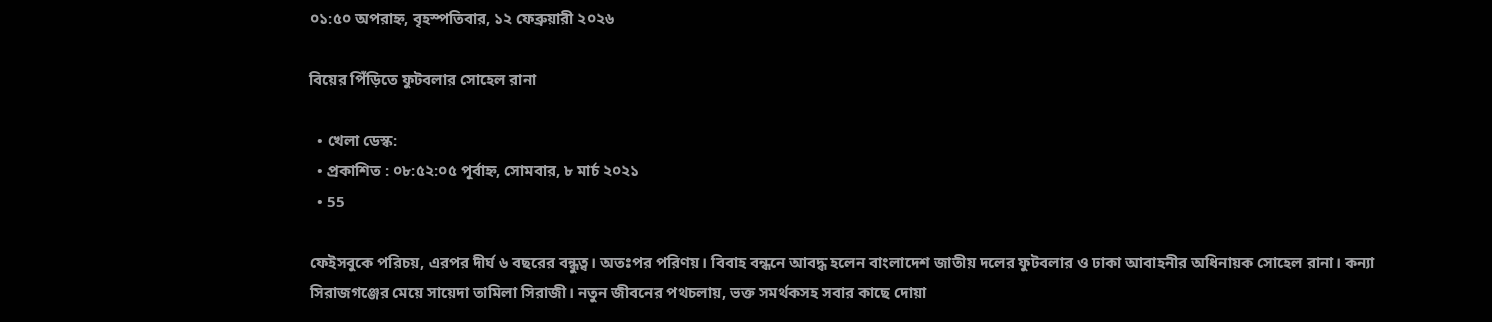০১:৫০ অপরাহ্ন, বৃহস্পতিবার, ১২ ফেব্রুয়ারী ২০২৬

বিয়ের পিঁড়িতে ফুটবলার সোহেল রানা

  • খেলা ডেস্ক:
  • প্রকাশিত : ০৮:৫২:০৫ পূর্বাহ্ন, সোমবার, ৮ মার্চ ২০২১
  • 55

ফেইসবুকে পরিচয়, এরপর দীর্ঘ ৬ বছরের বন্ধুত্ব। অতঃপর পরিণয়। বিবাহ বন্ধনে আবদ্ধ হলেন বাংলাদেশ জাতীয় দলের ফুটবলার ও ঢাকা আবাহনীর অধিনায়ক সোহেল রানা। কন্যা সিরাজগঞ্জের মেয়ে সায়েদা তামিলা সিরাজী। নতুন জীবনের পথচলায়, ভক্ত সমর্থকসহ সবার কাছে দোয়া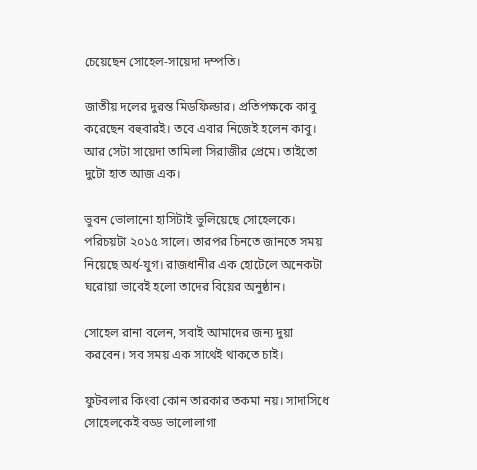চেয়েছেন সোহেল-সায়েদা দম্পতি।

জাতীয় দলের দুরন্ত মিডফিল্ডার। প্রতিপক্ষকে কাবু করেছেন বহুবারই। তবে এবার নিজেই হলেন কাবু। আর সেটা সায়েদা তামিলা সিরাজীর প্রেমে। তাইতো দুটো হাত আজ এক।

ভুবন ভোলানো হাসিটাই ভুলিয়েছে সোহেলকে। পরিচয়টা ২০১৫ সালে। তারপর চিনতে জানতে সময় নিয়েছে অর্ধ-যুগ। রাজধানীর এক হোটেলে অনেকটা ঘরোয়া ভাবেই হলো তাদের বিয়ের অনুষ্ঠান।

সোহেল রানা বলেন, সবাই আমাদের জন্য দুয়া করবেন। সব সময় এক সাথেই থাকতে চাই।

ফুটবলার কিংবা কোন তারকার তকমা নয়। সাদাসিধে সোহেলকেই বড্ড ভালোলাগা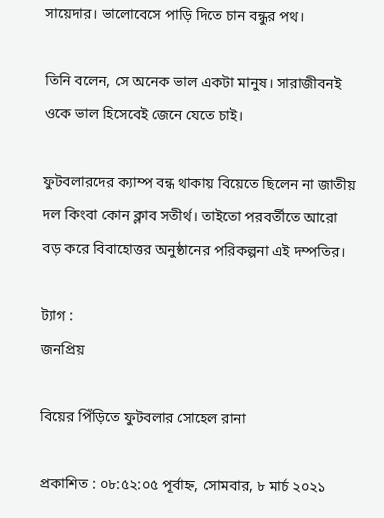সায়েদার। ভালোবেসে পাড়ি দিতে চান বন্ধুর পথ।

তিনি বলেন, সে অনেক ভাল একটা মানুষ। সারাজীবনই ওকে ভাল হিসেবেই জেনে যেতে চাই।

ফুটবলারদের ক্যাম্প বন্ধ থাকায় বিয়েতে ছিলেন না জাতীয় দল কিংবা কোন ক্লাব সতীর্থ। তাইতো পরবর্তীতে আরো বড় করে বিবাহোত্তর অনুষ্ঠানের পরিকল্পনা এই দম্পতির।

ট্যাগ :
জনপ্রিয়

বিয়ের পিঁড়িতে ফুটবলার সোহেল রানা

প্রকাশিত : ০৮:৫২:০৫ পূর্বাহ্ন, সোমবার, ৮ মার্চ ২০২১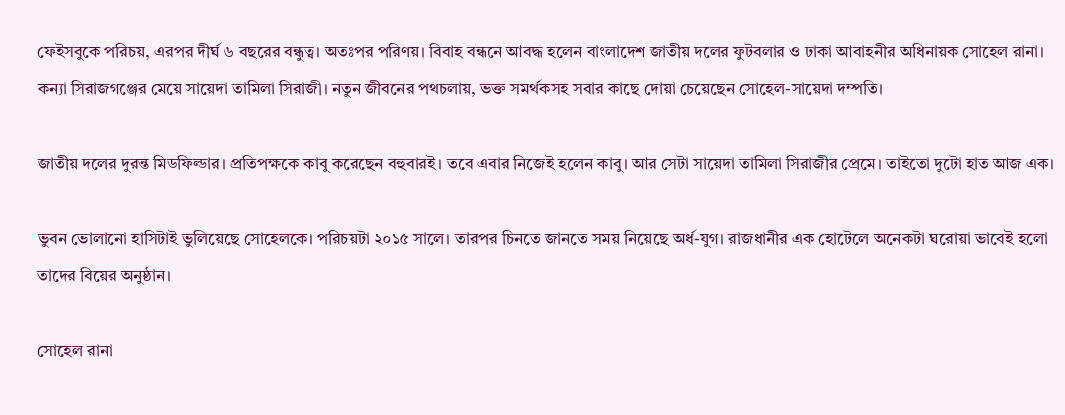ফেইসবুকে পরিচয়, এরপর দীর্ঘ ৬ বছরের বন্ধুত্ব। অতঃপর পরিণয়। বিবাহ বন্ধনে আবদ্ধ হলেন বাংলাদেশ জাতীয় দলের ফুটবলার ও ঢাকা আবাহনীর অধিনায়ক সোহেল রানা। কন্যা সিরাজগঞ্জের মেয়ে সায়েদা তামিলা সিরাজী। নতুন জীবনের পথচলায়, ভক্ত সমর্থকসহ সবার কাছে দোয়া চেয়েছেন সোহেল-সায়েদা দম্পতি।

জাতীয় দলের দুরন্ত মিডফিল্ডার। প্রতিপক্ষকে কাবু করেছেন বহুবারই। তবে এবার নিজেই হলেন কাবু। আর সেটা সায়েদা তামিলা সিরাজীর প্রেমে। তাইতো দুটো হাত আজ এক।

ভুবন ভোলানো হাসিটাই ভুলিয়েছে সোহেলকে। পরিচয়টা ২০১৫ সালে। তারপর চিনতে জানতে সময় নিয়েছে অর্ধ-যুগ। রাজধানীর এক হোটেলে অনেকটা ঘরোয়া ভাবেই হলো তাদের বিয়ের অনুষ্ঠান।

সোহেল রানা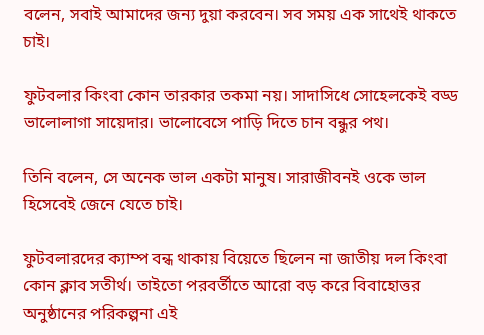বলেন, সবাই আমাদের জন্য দুয়া করবেন। সব সময় এক সাথেই থাকতে চাই।

ফুটবলার কিংবা কোন তারকার তকমা নয়। সাদাসিধে সোহেলকেই বড্ড ভালোলাগা সায়েদার। ভালোবেসে পাড়ি দিতে চান বন্ধুর পথ।

তিনি বলেন, সে অনেক ভাল একটা মানুষ। সারাজীবনই ওকে ভাল হিসেবেই জেনে যেতে চাই।

ফুটবলারদের ক্যাম্প বন্ধ থাকায় বিয়েতে ছিলেন না জাতীয় দল কিংবা কোন ক্লাব সতীর্থ। তাইতো পরবর্তীতে আরো বড় করে বিবাহোত্তর অনুষ্ঠানের পরিকল্পনা এই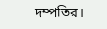দম্পতির।